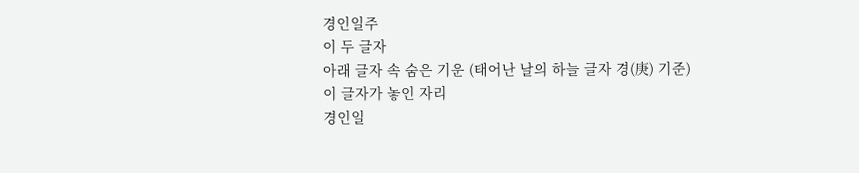경인일주
이 두 글자
아래 글자 속 숨은 기운 (태어난 날의 하늘 글자 경(庚) 기준)
이 글자가 놓인 자리
경인일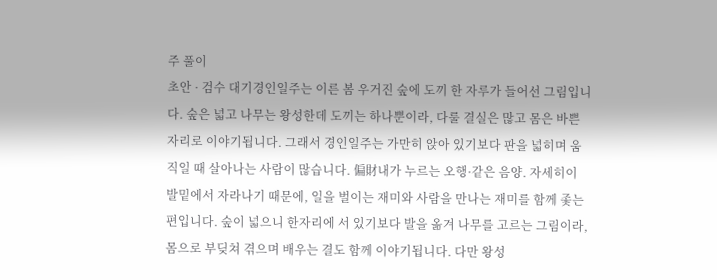주 풀이
초안 · 검수 대기경인일주는 이른 봄 우거진 숲에 도끼 한 자루가 들어선 그림입니다. 숲은 넓고 나무는 왕성한데 도끼는 하나뿐이라, 다룰 결실은 많고 몸은 바쁜 자리로 이야기됩니다. 그래서 경인일주는 가만히 앉아 있기보다 판을 넓히며 움직일 때 살아나는 사람이 많습니다. 偏財내가 누르는 오행·같은 음양. 자세히이 발밑에서 자라나기 때문에, 일을 벌이는 재미와 사람을 만나는 재미를 함께 좇는 편입니다. 숲이 넓으니 한자리에 서 있기보다 발을 옮겨 나무를 고르는 그림이라, 몸으로 부딪쳐 겪으며 배우는 결도 함께 이야기됩니다. 다만 왕성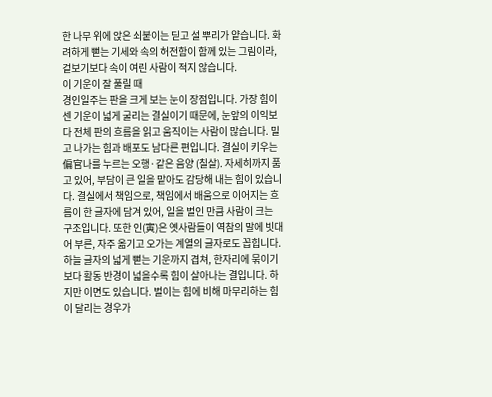한 나무 위에 앉은 쇠붙이는 딛고 설 뿌리가 얕습니다. 화려하게 뻗는 기세와 속의 허전함이 함께 있는 그림이라, 겉보기보다 속이 여린 사람이 적지 않습니다.
이 기운이 잘 풀릴 때
경인일주는 판을 크게 보는 눈이 장점입니다. 가장 힘이 센 기운이 넓게 굴리는 결실이기 때문에, 눈앞의 이익보다 전체 판의 흐름을 읽고 움직이는 사람이 많습니다. 밀고 나가는 힘과 배포도 남다른 편입니다. 결실이 키우는 偏官나를 누르는 오행·같은 음양 (칠살). 자세히까지 품고 있어, 부담이 큰 일을 맡아도 감당해 내는 힘이 있습니다. 결실에서 책임으로, 책임에서 배움으로 이어지는 흐름이 한 글자에 담겨 있어, 일을 벌인 만큼 사람이 크는 구조입니다. 또한 인(寅)은 옛사람들이 역참의 말에 빗대어 부른, 자주 옮기고 오가는 계열의 글자로도 꼽힙니다. 하늘 글자의 넓게 뻗는 기운까지 겹쳐, 한자리에 묶이기보다 활동 반경이 넓을수록 힘이 살아나는 결입니다. 하지만 이면도 있습니다. 벌이는 힘에 비해 마무리하는 힘이 달리는 경우가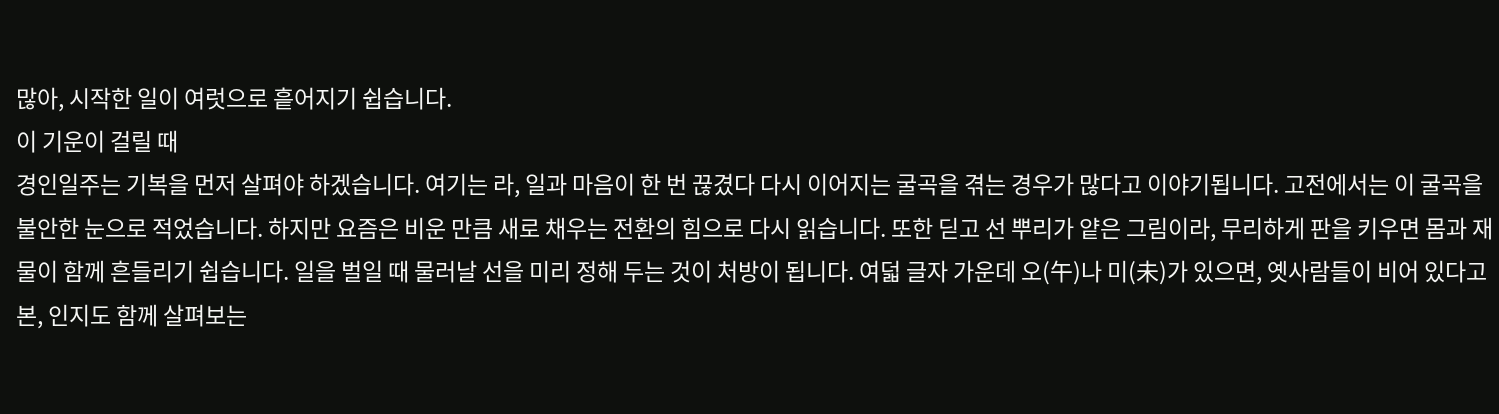많아, 시작한 일이 여럿으로 흩어지기 쉽습니다.
이 기운이 걸릴 때
경인일주는 기복을 먼저 살펴야 하겠습니다. 여기는 라, 일과 마음이 한 번 끊겼다 다시 이어지는 굴곡을 겪는 경우가 많다고 이야기됩니다. 고전에서는 이 굴곡을 불안한 눈으로 적었습니다. 하지만 요즘은 비운 만큼 새로 채우는 전환의 힘으로 다시 읽습니다. 또한 딛고 선 뿌리가 얕은 그림이라, 무리하게 판을 키우면 몸과 재물이 함께 흔들리기 쉽습니다. 일을 벌일 때 물러날 선을 미리 정해 두는 것이 처방이 됩니다. 여덟 글자 가운데 오(午)나 미(未)가 있으면, 옛사람들이 비어 있다고 본, 인지도 함께 살펴보는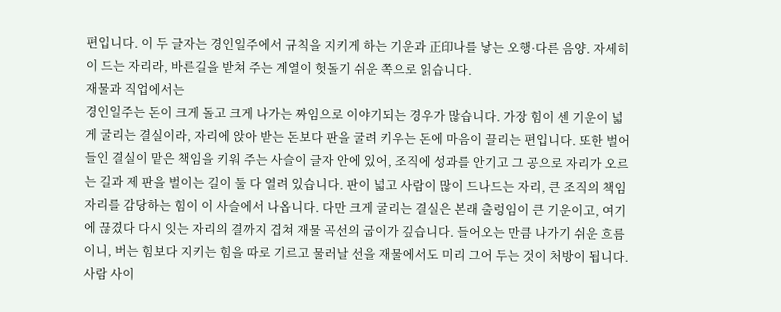편입니다. 이 두 글자는 경인일주에서 규칙을 지키게 하는 기운과 正印나를 낳는 오행·다른 음양. 자세히이 드는 자리라, 바른길을 받쳐 주는 계열이 헛돌기 쉬운 쪽으로 읽습니다.
재물과 직업에서는
경인일주는 돈이 크게 돌고 크게 나가는 짜임으로 이야기되는 경우가 많습니다. 가장 힘이 센 기운이 넓게 굴리는 결실이라, 자리에 앉아 받는 돈보다 판을 굴려 키우는 돈에 마음이 끌리는 편입니다. 또한 벌어들인 결실이 맡은 책임을 키워 주는 사슬이 글자 안에 있어, 조직에 성과를 안기고 그 공으로 자리가 오르는 길과 제 판을 벌이는 길이 둘 다 열려 있습니다. 판이 넓고 사람이 많이 드나드는 자리, 큰 조직의 책임 자리를 감당하는 힘이 이 사슬에서 나옵니다. 다만 크게 굴리는 결실은 본래 출렁임이 큰 기운이고, 여기에 끊겼다 다시 잇는 자리의 결까지 겹쳐 재물 곡선의 굽이가 깊습니다. 들어오는 만큼 나가기 쉬운 흐름이니, 버는 힘보다 지키는 힘을 따로 기르고 물러날 선을 재물에서도 미리 그어 두는 것이 처방이 됩니다.
사람 사이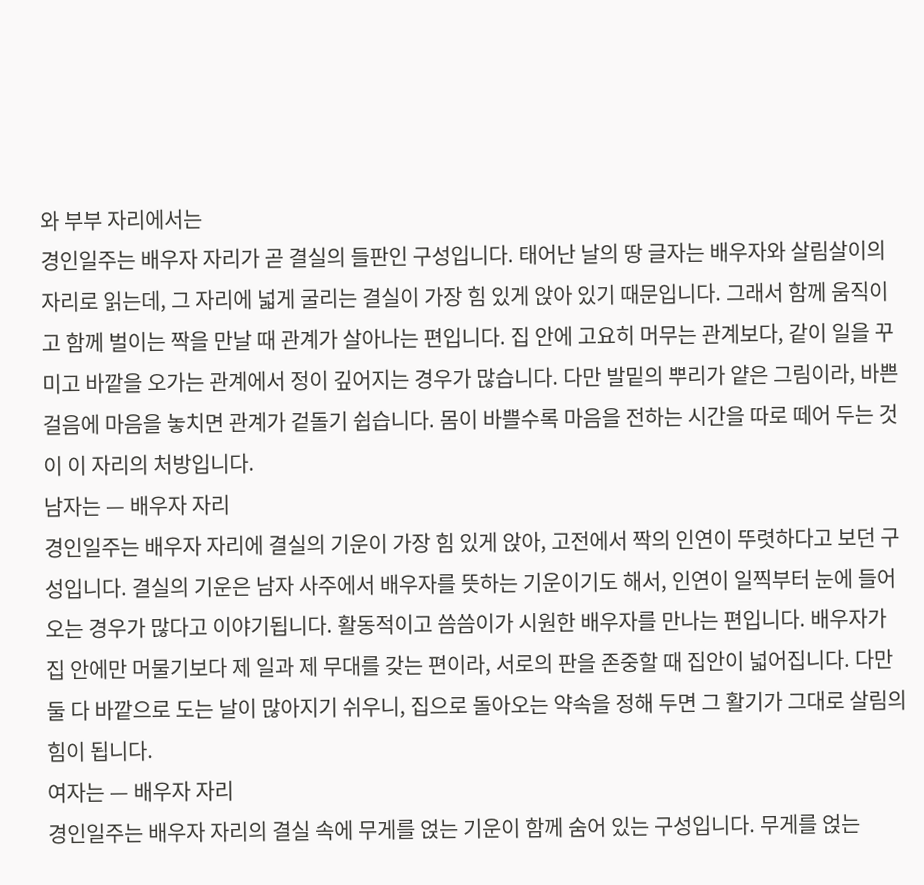와 부부 자리에서는
경인일주는 배우자 자리가 곧 결실의 들판인 구성입니다. 태어난 날의 땅 글자는 배우자와 살림살이의 자리로 읽는데, 그 자리에 넓게 굴리는 결실이 가장 힘 있게 앉아 있기 때문입니다. 그래서 함께 움직이고 함께 벌이는 짝을 만날 때 관계가 살아나는 편입니다. 집 안에 고요히 머무는 관계보다, 같이 일을 꾸미고 바깥을 오가는 관계에서 정이 깊어지는 경우가 많습니다. 다만 발밑의 뿌리가 얕은 그림이라, 바쁜 걸음에 마음을 놓치면 관계가 겉돌기 쉽습니다. 몸이 바쁠수록 마음을 전하는 시간을 따로 떼어 두는 것이 이 자리의 처방입니다.
남자는 — 배우자 자리
경인일주는 배우자 자리에 결실의 기운이 가장 힘 있게 앉아, 고전에서 짝의 인연이 뚜렷하다고 보던 구성입니다. 결실의 기운은 남자 사주에서 배우자를 뜻하는 기운이기도 해서, 인연이 일찍부터 눈에 들어오는 경우가 많다고 이야기됩니다. 활동적이고 씀씀이가 시원한 배우자를 만나는 편입니다. 배우자가 집 안에만 머물기보다 제 일과 제 무대를 갖는 편이라, 서로의 판을 존중할 때 집안이 넓어집니다. 다만 둘 다 바깥으로 도는 날이 많아지기 쉬우니, 집으로 돌아오는 약속을 정해 두면 그 활기가 그대로 살림의 힘이 됩니다.
여자는 — 배우자 자리
경인일주는 배우자 자리의 결실 속에 무게를 얹는 기운이 함께 숨어 있는 구성입니다. 무게를 얹는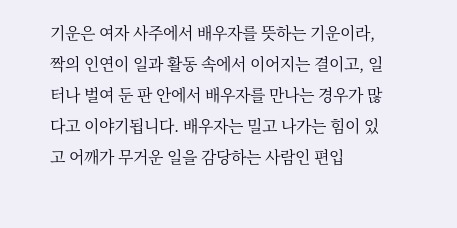기운은 여자 사주에서 배우자를 뜻하는 기운이라, 짝의 인연이 일과 활동 속에서 이어지는 결이고, 일터나 벌여 둔 판 안에서 배우자를 만나는 경우가 많다고 이야기됩니다. 배우자는 밀고 나가는 힘이 있고 어깨가 무거운 일을 감당하는 사람인 편입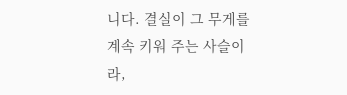니다. 결실이 그 무게를 계속 키워 주는 사슬이라,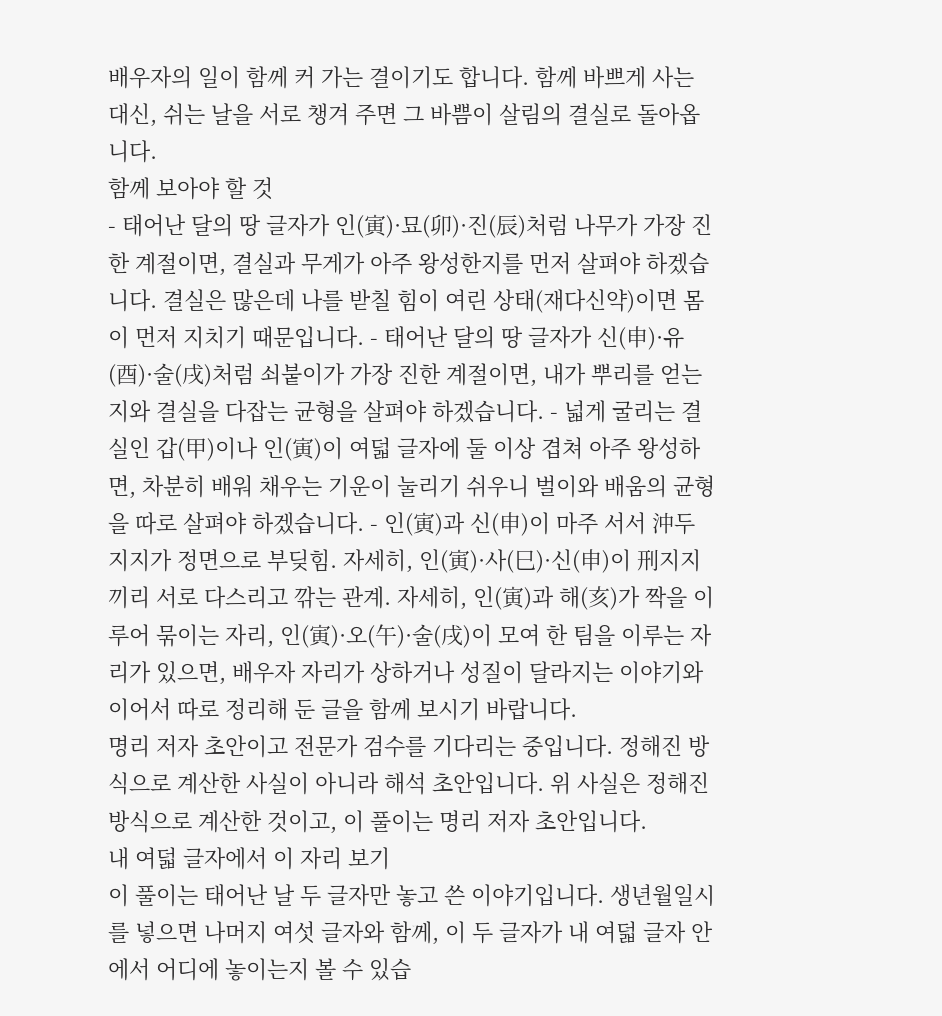배우자의 일이 함께 커 가는 결이기도 합니다. 함께 바쁘게 사는 대신, 쉬는 날을 서로 챙겨 주면 그 바쁨이 살림의 결실로 돌아옵니다.
함께 보아야 할 것
- 태어난 달의 땅 글자가 인(寅)·묘(卯)·진(辰)처럼 나무가 가장 진한 계절이면, 결실과 무게가 아주 왕성한지를 먼저 살펴야 하겠습니다. 결실은 많은데 나를 받칠 힘이 여린 상태(재다신약)이면 몸이 먼저 지치기 때문입니다. - 태어난 달의 땅 글자가 신(申)·유(酉)·술(戌)처럼 쇠붙이가 가장 진한 계절이면, 내가 뿌리를 얻는지와 결실을 다잡는 균형을 살펴야 하겠습니다. - 넓게 굴리는 결실인 갑(甲)이나 인(寅)이 여덟 글자에 둘 이상 겹쳐 아주 왕성하면, 차분히 배워 채우는 기운이 눌리기 쉬우니 벌이와 배움의 균형을 따로 살펴야 하겠습니다. - 인(寅)과 신(申)이 마주 서서 沖두 지지가 정면으로 부딪힘. 자세히, 인(寅)·사(巳)·신(申)이 刑지지끼리 서로 다스리고 깎는 관계. 자세히, 인(寅)과 해(亥)가 짝을 이루어 묶이는 자리, 인(寅)·오(午)·술(戌)이 모여 한 팀을 이루는 자리가 있으면, 배우자 자리가 상하거나 성질이 달라지는 이야기와 이어서 따로 정리해 둔 글을 함께 보시기 바랍니다.
명리 저자 초안이고 전문가 검수를 기다리는 중입니다. 정해진 방식으로 계산한 사실이 아니라 해석 초안입니다. 위 사실은 정해진 방식으로 계산한 것이고, 이 풀이는 명리 저자 초안입니다.
내 여덟 글자에서 이 자리 보기
이 풀이는 태어난 날 두 글자만 놓고 쓴 이야기입니다. 생년월일시를 넣으면 나머지 여섯 글자와 함께, 이 두 글자가 내 여덟 글자 안에서 어디에 놓이는지 볼 수 있습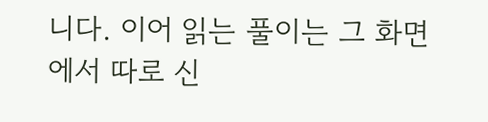니다. 이어 읽는 풀이는 그 화면에서 따로 신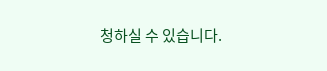청하실 수 있습니다.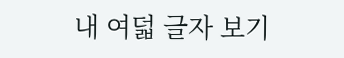내 여덟 글자 보기